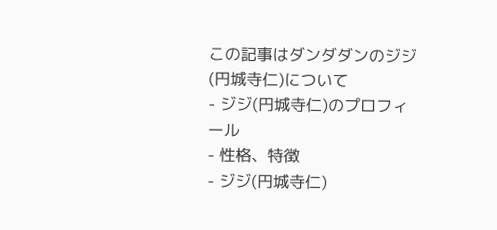この記事はダンダダンのジジ(円城寺仁)について
- ジジ(円城寺仁)のプロフィール
- 性格、特徴
- ジジ(円城寺仁)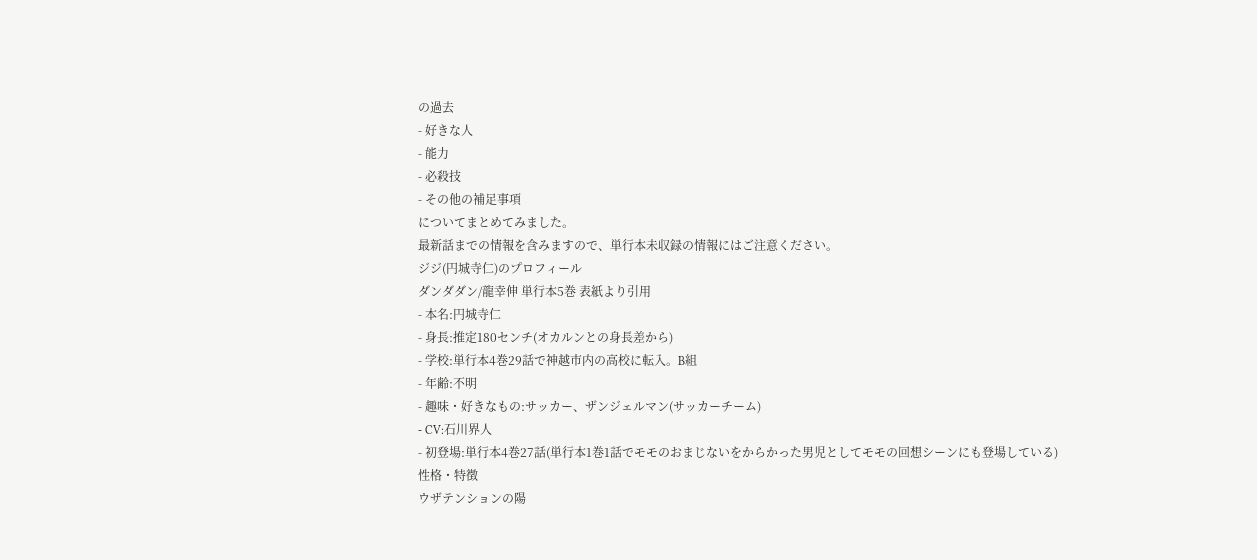の過去
- 好きな人
- 能力
- 必殺技
- その他の補足事項
についてまとめてみました。
最新話までの情報を含みますので、単行本未収録の情報にはご注意ください。
ジジ(円城寺仁)のプロフィール
ダンダダン/龍幸伸 単行本5巻 表紙より引用
- 本名:円城寺仁
- 身長:推定180センチ(オカルンとの身長差から)
- 学校:単行本4巻29話で神越市内の高校に転入。B組
- 年齢:不明
- 趣味・好きなもの:サッカー、ザンジェルマン(サッカーチーム)
- CV:石川界人
- 初登場:単行本4巻27話(単行本1巻1話でモモのおまじないをからかった男児としてモモの回想シーンにも登場している)
性格・特徴
ウザテンションの陽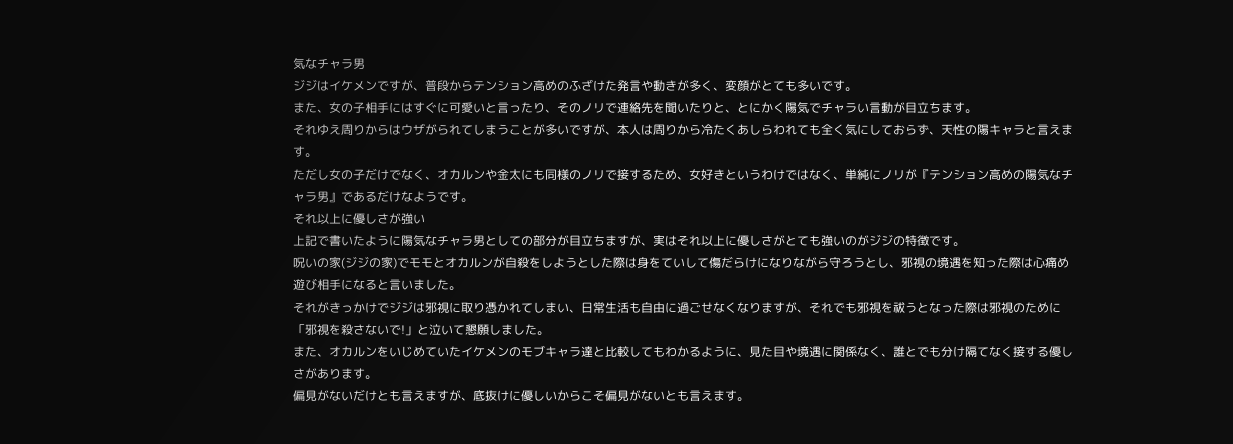気なチャラ男
ジジはイケメンですが、普段からテンション高めのふざけた発言や動きが多く、変顔がとても多いです。
また、女の子相手にはすぐに可愛いと言ったり、そのノリで連絡先を聞いたりと、とにかく陽気でチャラい言動が目立ちます。
それゆえ周りからはウザがられてしまうことが多いですが、本人は周りから冷たくあしらわれても全く気にしておらず、天性の陽キャラと言えます。
ただし女の子だけでなく、オカルンや金太にも同様のノリで接するため、女好きというわけではなく、単純にノリが『テンション高めの陽気なチャラ男』であるだけなようです。
それ以上に優しさが強い
上記で書いたように陽気なチャラ男としての部分が目立ちますが、実はそれ以上に優しさがとても強いのがジジの特徴です。
呪いの家(ジジの家)でモモとオカルンが自殺をしようとした際は身をていして傷だらけになりながら守ろうとし、邪視の境遇を知った際は心痛め遊び相手になると言いました。
それがきっかけでジジは邪視に取り憑かれてしまい、日常生活も自由に過ごせなくなりますが、それでも邪視を祓うとなった際は邪視のために「邪視を殺さないで!」と泣いて懇願しました。
また、オカルンをいじめていたイケメンのモブキャラ達と比較してもわかるように、見た目や境遇に関係なく、誰とでも分け隔てなく接する優しさがあります。
偏見がないだけとも言えますが、底抜けに優しいからこそ偏見がないとも言えます。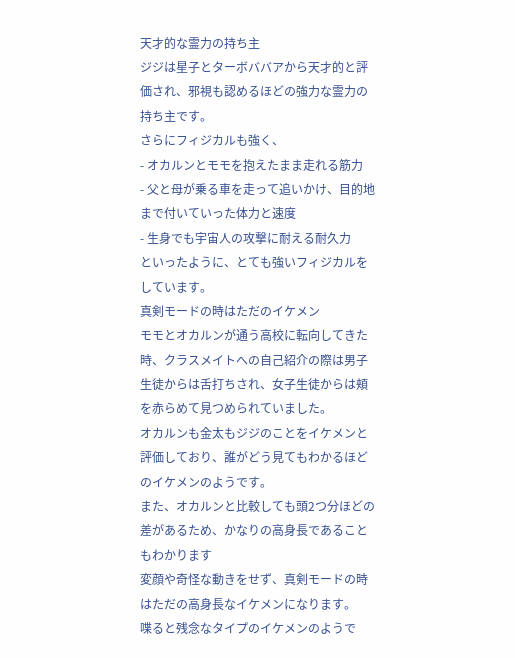天才的な霊力の持ち主
ジジは星子とターボババアから天才的と評価され、邪視も認めるほどの強力な霊力の持ち主です。
さらにフィジカルも強く、
- オカルンとモモを抱えたまま走れる筋力
- 父と母が乗る車を走って追いかけ、目的地まで付いていった体力と速度
- 生身でも宇宙人の攻撃に耐える耐久力
といったように、とても強いフィジカルをしています。
真剣モードの時はただのイケメン
モモとオカルンが通う高校に転向してきた時、クラスメイトへの自己紹介の際は男子生徒からは舌打ちされ、女子生徒からは頬を赤らめて見つめられていました。
オカルンも金太もジジのことをイケメンと評価しており、誰がどう見てもわかるほどのイケメンのようです。
また、オカルンと比較しても頭2つ分ほどの差があるため、かなりの高身長であることもわかります
変顔や奇怪な動きをせず、真剣モードの時はただの高身長なイケメンになります。
喋ると残念なタイプのイケメンのようで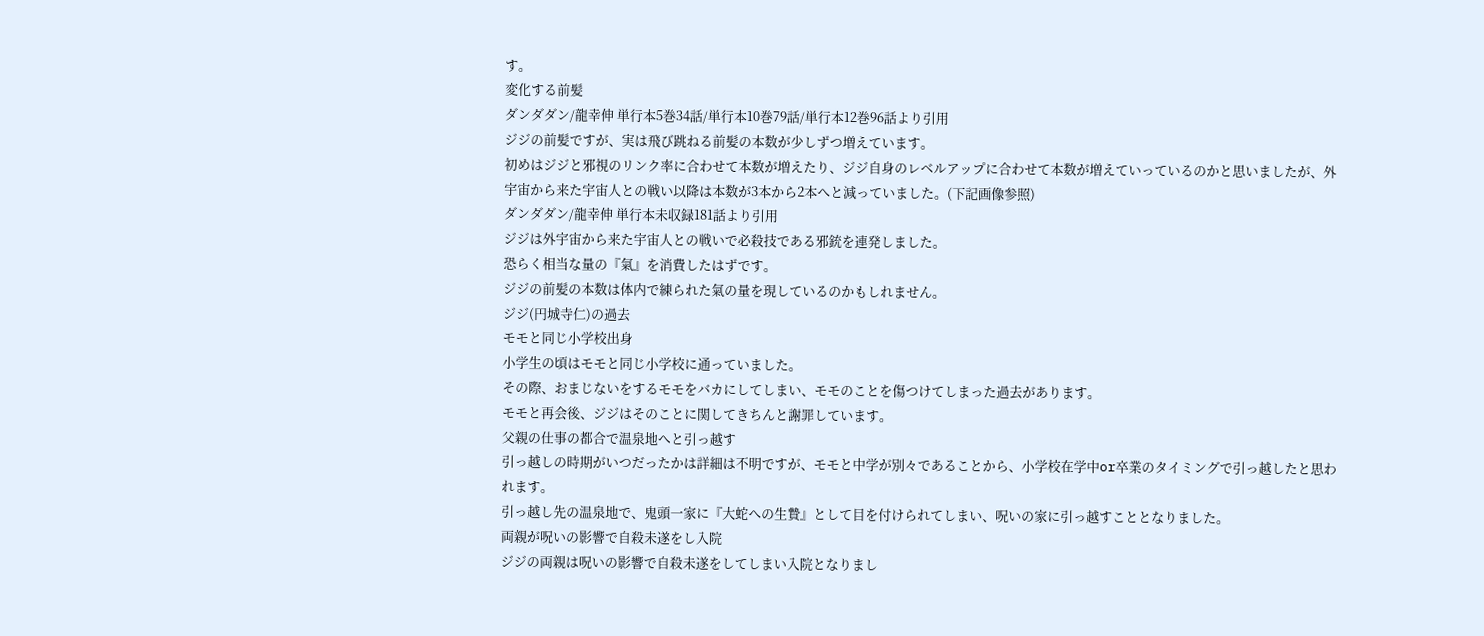す。
変化する前髪
ダンダダン/龍幸伸 単行本5巻34話/単行本10巻79話/単行本12巻96話より引用
ジジの前髪ですが、実は飛び跳ねる前髪の本数が少しずつ増えています。
初めはジジと邪視のリンク率に合わせて本数が増えたり、ジジ自身のレベルアップに合わせて本数が増えていっているのかと思いましたが、外宇宙から来た宇宙人との戦い以降は本数が3本から2本へと減っていました。(下記画像参照)
ダンダダン/龍幸伸 単行本未収録181話より引用
ジジは外宇宙から来た宇宙人との戦いで必殺技である邪銃を連発しました。
恐らく相当な量の『氣』を消費したはずです。
ジジの前髪の本数は体内で練られた氣の量を現しているのかもしれません。
ジジ(円城寺仁)の過去
モモと同じ小学校出身
小学生の頃はモモと同じ小学校に通っていました。
その際、おまじないをするモモをバカにしてしまい、モモのことを傷つけてしまった過去があります。
モモと再会後、ジジはそのことに関してきちんと謝罪しています。
父親の仕事の都合で温泉地へと引っ越す
引っ越しの時期がいつだったかは詳細は不明ですが、モモと中学が別々であることから、小学校在学中or卒業のタイミングで引っ越したと思われます。
引っ越し先の温泉地で、鬼頭一家に『大蛇への生贄』として目を付けられてしまい、呪いの家に引っ越すこととなりました。
両親が呪いの影響で自殺未遂をし入院
ジジの両親は呪いの影響で自殺未遂をしてしまい入院となりまし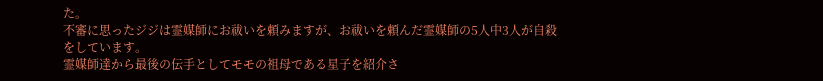た。
不審に思ったジジは霊媒師にお祓いを頼みますが、お祓いを頼んだ霊媒師の5人中3人が自殺をしています。
霊媒師達から最後の伝手としてモモの祖母である星子を紹介さ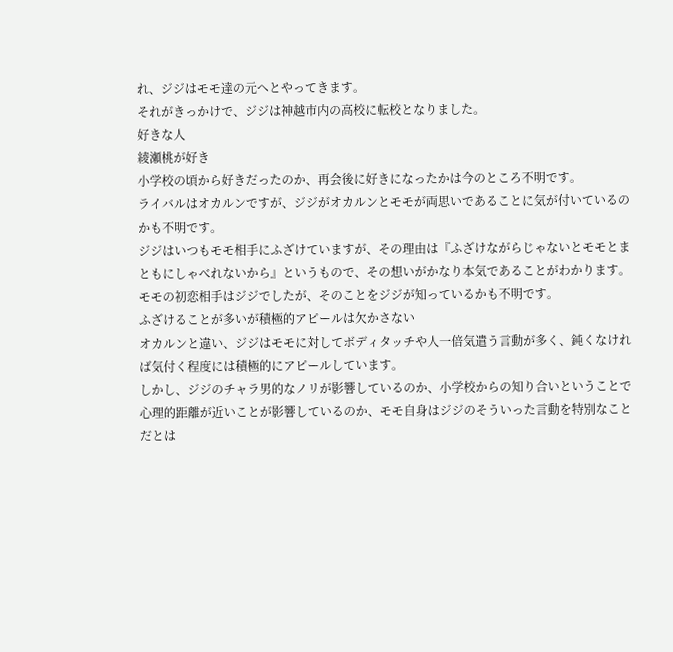れ、ジジはモモ達の元へとやってきます。
それがきっかけで、ジジは神越市内の高校に転校となりました。
好きな人
綾瀬桃が好き
小学校の頃から好きだったのか、再会後に好きになったかは今のところ不明です。
ライバルはオカルンですが、ジジがオカルンとモモが両思いであることに気が付いているのかも不明です。
ジジはいつもモモ相手にふざけていますが、その理由は『ふざけながらじゃないとモモとまともにしゃべれないから』というもので、その想いがかなり本気であることがわかります。
モモの初恋相手はジジでしたが、そのことをジジが知っているかも不明です。
ふざけることが多いが積極的アピールは欠かさない
オカルンと違い、ジジはモモに対してボディタッチや人一倍気遣う言動が多く、鈍くなければ気付く程度には積極的にアピールしています。
しかし、ジジのチャラ男的なノリが影響しているのか、小学校からの知り合いということで心理的距離が近いことが影響しているのか、モモ自身はジジのそういった言動を特別なことだとは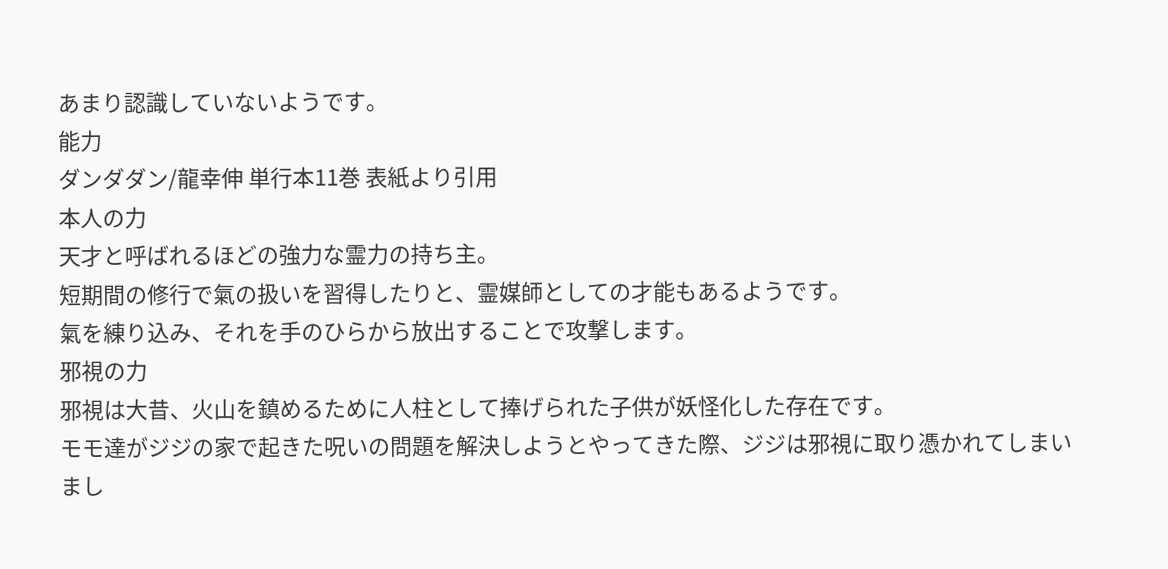あまり認識していないようです。
能力
ダンダダン/龍幸伸 単行本11巻 表紙より引用
本人の力
天才と呼ばれるほどの強力な霊力の持ち主。
短期間の修行で氣の扱いを習得したりと、霊媒師としての才能もあるようです。
氣を練り込み、それを手のひらから放出することで攻撃します。
邪視の力
邪視は大昔、火山を鎮めるために人柱として捧げられた子供が妖怪化した存在です。
モモ達がジジの家で起きた呪いの問題を解決しようとやってきた際、ジジは邪視に取り憑かれてしまいまし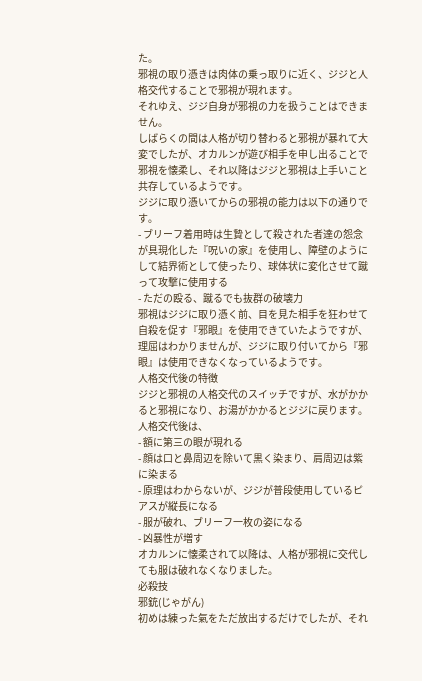た。
邪視の取り憑きは肉体の乗っ取りに近く、ジジと人格交代することで邪視が現れます。
それゆえ、ジジ自身が邪視の力を扱うことはできません。
しばらくの間は人格が切り替わると邪視が暴れて大変でしたが、オカルンが遊び相手を申し出ることで邪視を懐柔し、それ以降はジジと邪視は上手いこと共存しているようです。
ジジに取り憑いてからの邪視の能力は以下の通りです。
- ブリーフ着用時は生贄として殺された者達の怨念が具現化した『呪いの家』を使用し、障壁のようにして結界術として使ったり、球体状に変化させて蹴って攻撃に使用する
- ただの殴る、蹴るでも抜群の破壊力
邪視はジジに取り憑く前、目を見た相手を狂わせて自殺を促す『邪眼』を使用できていたようですが、理屈はわかりませんが、ジジに取り付いてから『邪眼』は使用できなくなっているようです。
人格交代後の特徴
ジジと邪視の人格交代のスイッチですが、水がかかると邪視になり、お湯がかかるとジジに戻ります。
人格交代後は、
- 額に第三の眼が現れる
- 顔は口と鼻周辺を除いて黒く染まり、肩周辺は紫に染まる
- 原理はわからないが、ジジが普段使用しているピアスが縦長になる
- 服が破れ、ブリーフ一枚の姿になる
- 凶暴性が増す
オカルンに懐柔されて以降は、人格が邪視に交代しても服は破れなくなりました。
必殺技
邪銃(じゃがん)
初めは練った氣をただ放出するだけでしたが、それ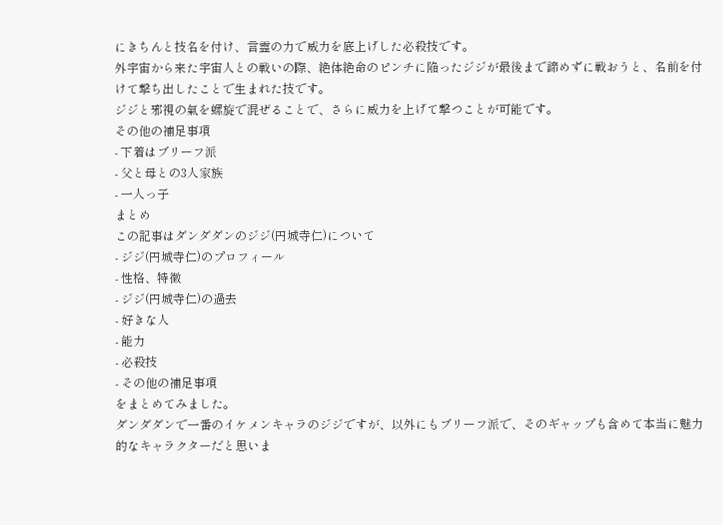にきちんと技名を付け、言霊の力で威力を底上げした必殺技です。
外宇宙から来た宇宙人との戦いの際、絶体絶命のピンチに陥ったジジが最後まで諦めずに戦おうと、名前を付けて撃ち出したことで生まれた技です。
ジジと邪視の氣を螺旋で混ぜることで、さらに威力を上げて撃つことが可能です。
その他の補足事項
- 下着はブリーフ派
- 父と母との3人家族
- 一人っ子
まとめ
この記事はダンダダンのジジ(円城寺仁)について
- ジジ(円城寺仁)のプロフィール
- 性格、特徴
- ジジ(円城寺仁)の過去
- 好きな人
- 能力
- 必殺技
- その他の補足事項
をまとめてみました。
ダンダダンで一番のイケメンキャラのジジですが、以外にもブリーフ派で、そのギャップも含めて本当に魅力的なキャラクターだと思いま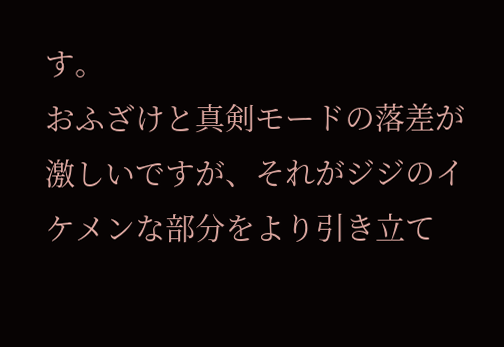す。
おふざけと真剣モードの落差が激しいですが、それがジジのイケメンな部分をより引き立て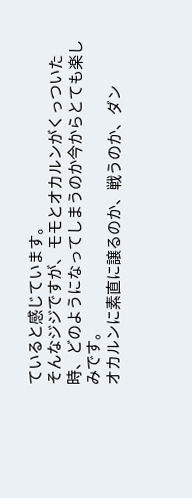ていると感じています。
そんなジジですが、モモとオカルンがくっついた時、どのようになってしまうのか今からとても楽しみです。
オカルンに素直に譲るのか、戦うのか、ダン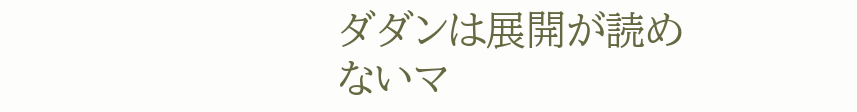ダダンは展開が読めないマ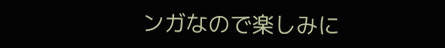ンガなので楽しみに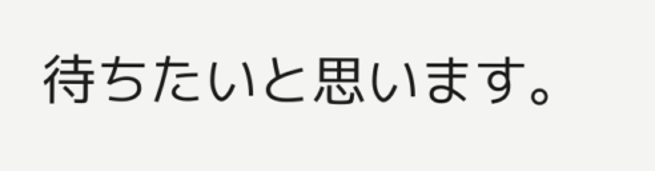待ちたいと思います。